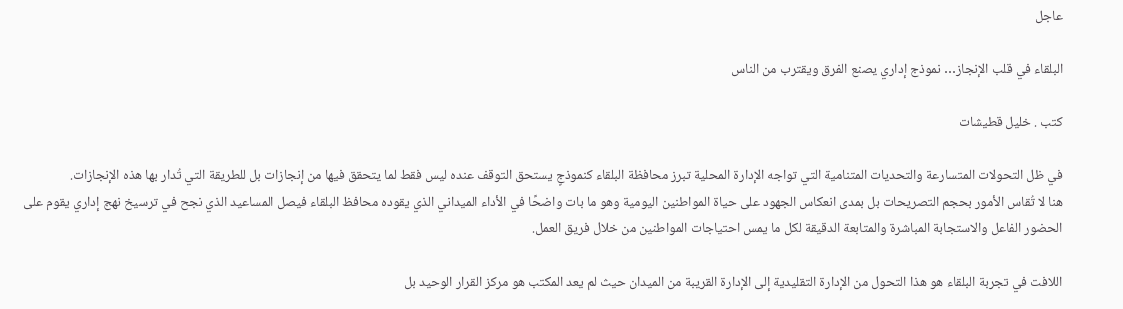عاجل

البلقاء في قلب الإنجاز… نموذج إداري يصنع الفرق ويقترب من الناس

كتب . خليل قطيشات

في ظل التحولات المتسارعة والتحديات المتنامية التي تواجه الإدارة المحلية تبرز محافظة البلقاء كنموذجٍ يستحق التوقف عنده ليس فقط لما يتحقق فيها من إنجازات بل للطريقة التي تُدار بها هذه الإنجازات.
هنا لا تُقاس الأمور بحجم التصريحات بل بمدى انعكاس الجهود على حياة المواطنين اليومية وهو ما بات واضحًا في الأداء الميداني الذي يقوده محافظ البلقاء فيصل المساعيد الذي نجح في ترسيخ نهج إداري يقوم على الحضور الفاعل والاستجابة المباشرة والمتابعة الدقيقة لكل ما يمس احتياجات المواطنين من خلال فريق العمل.

اللافت في تجربة البلقاء هو هذا التحول من الإدارة التقليدية إلى الإدارة القريبة من الميدان حيث لم يعد المكتب هو مركز القرار الوحيد بل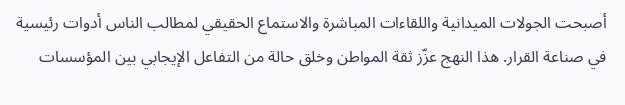أصبحت الجولات الميدانية واللقاءات المباشرة والاستماع الحقيقي لمطالب الناس أدوات رئيسية في صناعة القرار. هذا النهج عزّز ثقة المواطن وخلق حالة من التفاعل الإيجابي بين المؤسسات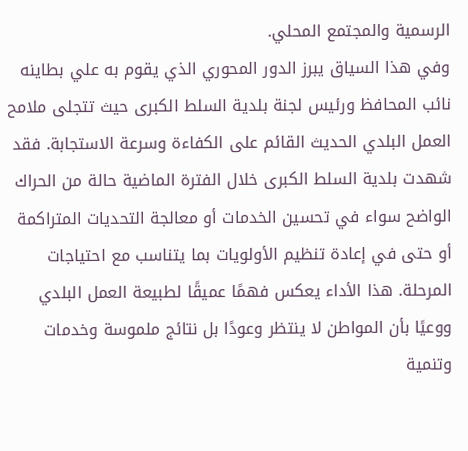الرسمية والمجتمع المحلي.
وفي هذا السياق يبرز الدور المحوري الذي يقوم به علي بطاينه نائب المحافظ ورئيس لجنة بلدية السلط الكبرى حيث تتجلى ملامح العمل البلدي الحديث القائم على الكفاءة وسرعة الاستجابة. فقد شهدت بلدية السلط الكبرى خلال الفترة الماضية حالة من الحراك الواضح سواء في تحسين الخدمات أو معالجة التحديات المتراكمة أو حتى في إعادة تنظيم الأولويات بما يتناسب مع احتياجات المرحلة. هذا الأداء يعكس فهمًا عميقًا لطبيعة العمل البلدي ووعيًا بأن المواطن لا ينتظر وعودًا بل نتائج ملموسة وخدمات وتنمية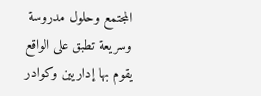المجتمع وحلول مدروسة وسريعة تطبق على الواقع يقوم بها إداريين وكوادر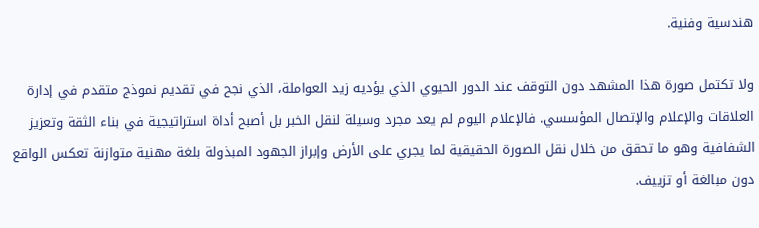هندسية وفنية.

ولا تكتمل صورة هذا المشهد دون التوقف عند الدور الحيوي الذي يؤديه زيد العواملة، الذي نجح في تقديم نموذج متقدم في إدارة العلاقات والإعلام والإتصال المؤسسي. فالإعلام اليوم لم يعد مجرد وسيلة لنقل الخبر بل أصبح أداة استراتيجية في بناء الثقة وتعزيز الشفافية وهو ما تحقق من خلال نقل الصورة الحقيقية لما يجري على الأرض وإبراز الجهود المبذولة بلغة مهنية متوازنة تعكس الواقع دون مبالغة أو تزييف.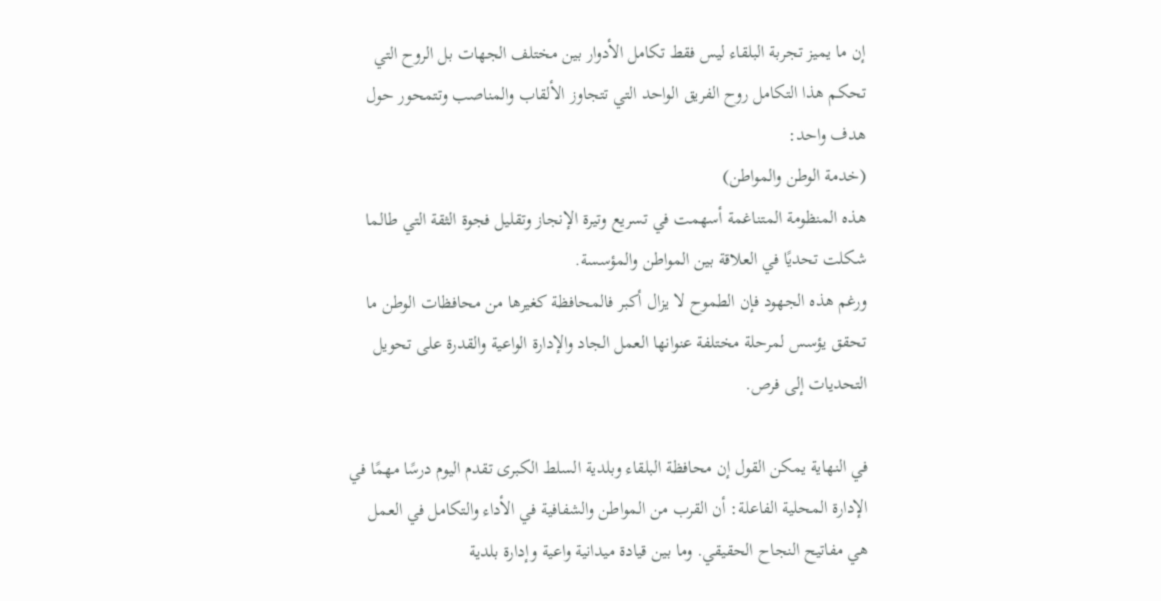إن ما يميز تجربة البلقاء ليس فقط تكامل الأدوار بين مختلف الجهات بل الروح التي تحكم هذا التكامل روح الفريق الواحد التي تتجاوز الألقاب والمناصب وتتمحور حول هدف واحد:
(خدمة الوطن والمواطن)
هذه المنظومة المتناغمة أسهمت في تسريع وتيرة الإنجاز وتقليل فجوة الثقة التي طالما شكلت تحديًا في العلاقة بين المواطن والمؤسسة.
ورغم هذه الجهود فإن الطموح لا يزال أكبر فالمحافظة كغيرها من محافظات الوطن ما تحقق يؤسس لمرحلة مختلفة عنوانها العمل الجاد والإدارة الواعية والقدرة على تحويل التحديات إلى فرص.

في النهاية يمكن القول إن محافظة البلقاء وبلدية السلط الكبرى تقدم اليوم درسًا مهمًا في الإدارة المحلية الفاعلة: أن القرب من المواطن والشفافية في الأداء والتكامل في العمل هي مفاتيح النجاح الحقيقي. وما بين قيادة ميدانية واعية وإدارة بلدية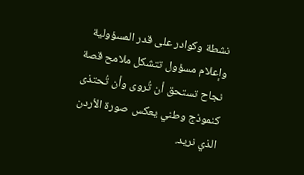نشطة وكوادر على قدر المسؤولية وإعلام مسؤول تتشكل ملامح قصة نجاح تستحق أن تُروى وأن تُحتذى كنموذج وطني يعكس صورة الأردن الذي نريد.